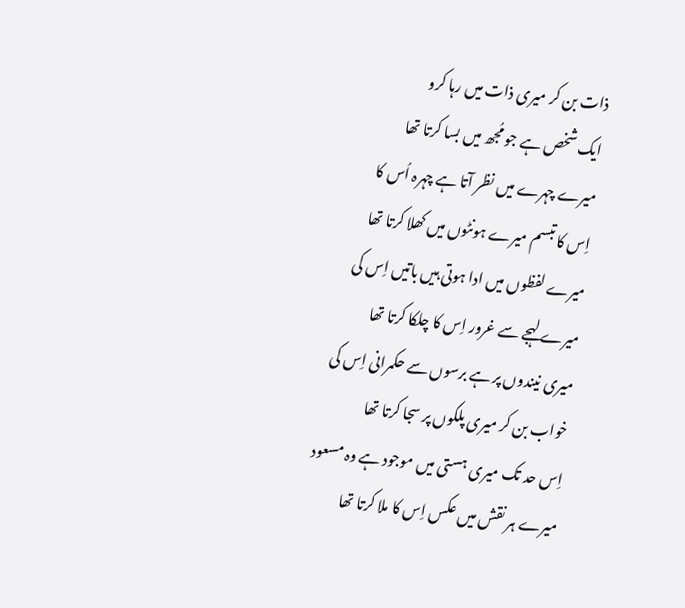ذات بن کر میری ذات میں رہا کرو
ایک شخص ہے جو مُجھ میں بسا کرتا تھا
میرے چہرے میں نظر آتا ہے چہرہ اُس کا
اِس کا تبسم میرے ہونٹوں میں کھلا کرتا تھا
میرے لفظوں میں ادا ہوتی ہیں باتیں اِس کی
میرے لہجے سے غرور اِس کا چلکا کرتا تھا
میری نیندوں پر ہے برسوں سے حکمرانی اِس کی
خواب بن کر میری پلکوں پر سجا کرتا تھا
اِس حد تک میری ہستی میں موجود ہے وہ مسعود
میرے ہر نقش میں عکس اِس کا ملا کرتا تھا